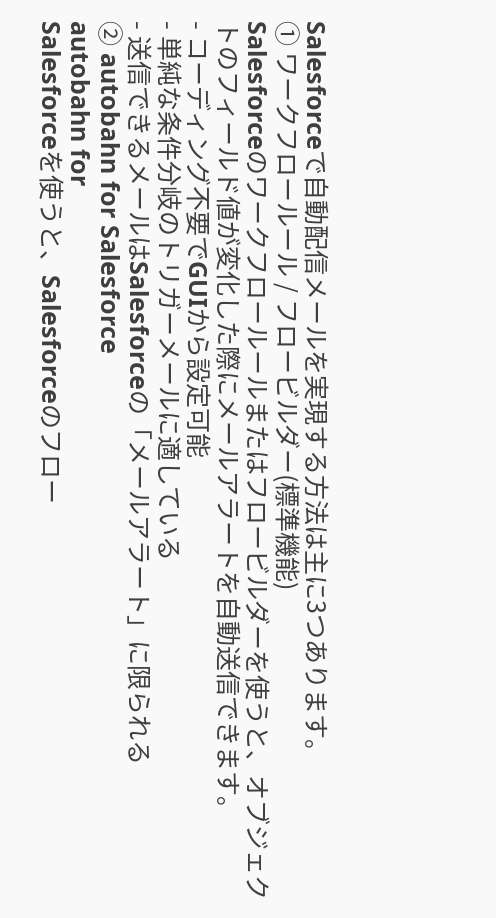Salesforceで自動配信メールを実現する方法は主に3つあります。
① ワークフロールール / フロービルダー(標準機能)
Salesforceのワークフロールールまたはフロービルダーを使うと、オブジェクトのフィールド値が変化した際にメールアラートを自動送信できます。
- コーディング不要でGUIから設定可能
- 単純な条件分岐のトリガーメールに適している
- 送信できるメールはSalesforceの「メールアラート」に限られる
② autobahn for Salesforce
autobahn for
Salesforceを使うと、Salesforceのフロー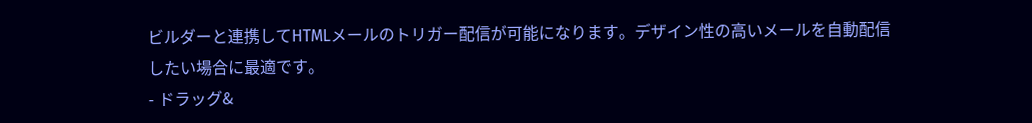ビルダーと連携してHTMLメールのトリガー配信が可能になります。デザイン性の高いメールを自動配信したい場合に最適です。
- ドラッグ&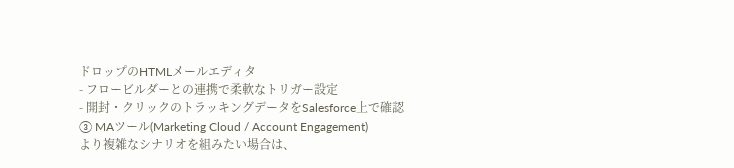ドロップのHTMLメールエディタ
- フロービルダーとの連携で柔軟なトリガー設定
- 開封・クリックのトラッキングデータをSalesforce上で確認
③ MAツール(Marketing Cloud / Account Engagement)
より複雑なシナリオを組みたい場合は、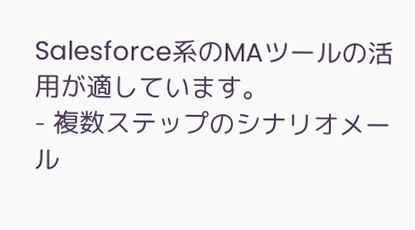Salesforce系のMAツールの活用が適しています。
- 複数ステップのシナリオメール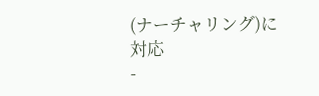(ナーチャリング)に対応
-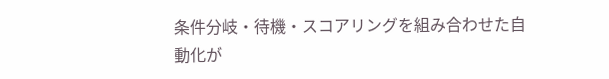条件分岐・待機・スコアリングを組み合わせた自動化が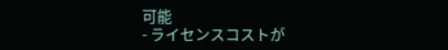可能
- ライセンスコストが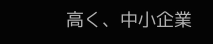高く、中小企業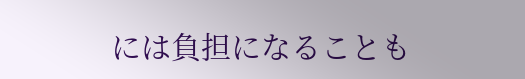には負担になることも